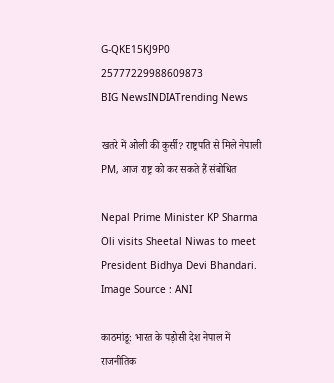G-QKE15KJ9P0 25777229988609873
BIG NewsINDIATrending News

खतरे में ओली की कुर्सी? राष्ट्रपति से मिले नेपाली PM, आज राष्ट्र को कर सकते हैं संबोधित

Nepal Prime Minister KP Sharma Oli visits Sheetal Niwas to meet President Bidhya Devi Bhandari.
Image Source : ANI

काठमांडू: भारत के पड़ोसी देश नेपाल में राजनीतिक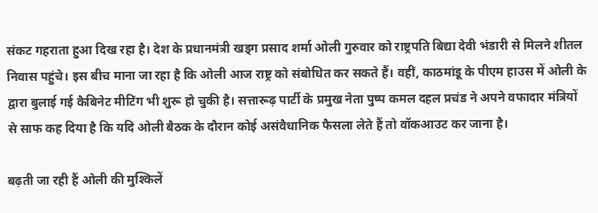संकट गहराता हुआ दिख रहा है। देश के प्रधानमंत्री खड्ग प्रसाद शर्मा ओली गुरुवार को राष्ट्रपति बिद्या देवी भंडारी से मिलने शीतल निवास पहुंचे। इस बीच माना जा रहा है कि ओली आज राष्ट्र को संबोधित कर सकते हैं। वहीं, काठमांडू के पीएम हाउस में ओली के द्वारा बुलाई गई कैबिनेट मीटिंग भी शुरू हो चुकी है। सत्तारूढ़ पार्टी के प्रमुख नेता पुष्प कमल दहल प्रचंड ने अपने वफादार मंत्रियों से साफ कह दिया है कि यदि ओली बैठक के दौरान कोई असंवैधानिक फैसला लेते हैं तो वॉकआउट कर जाना है।

बढ़ती जा रही हैं ओली की मुश्किलें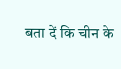बता दें कि चीन के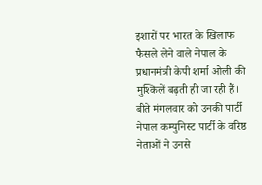इशारों पर भारत के खिलाफ फैसले लेने वाले नेपाल के प्रधानमंत्री केपी शर्मा ओली की मुश्किलें बढ़ती ही जा रही हैं। बीते मंगलवार को उनकी पार्टी नेपाल कम्युनिस्ट पार्टी के वरिष्ठ नेताओं ने उनसे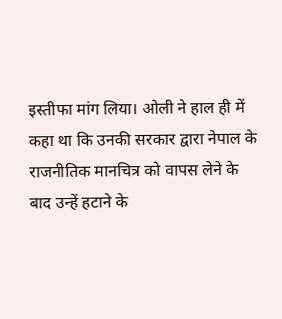इस्तीफा मांग लिया। ओली ने हाल ही में कहा था कि उनकी सरकार द्वारा नेपाल के राजनीतिक मानचित्र को वापस लेने के बाद उन्हें हटाने के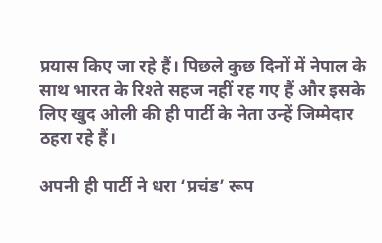प्रयास किए जा रहे हैं। पिछले कुछ दिनों में नेपाल के साथ भारत के रिश्ते सहज नहीं रह गए हैं और इसके लिए खुद ओली की ही पार्टी के नेता उन्हें जिम्मेदार ठहरा रहे हैं।

अपनी ही पार्टी ने धरा ‘प्रचंड’ रूप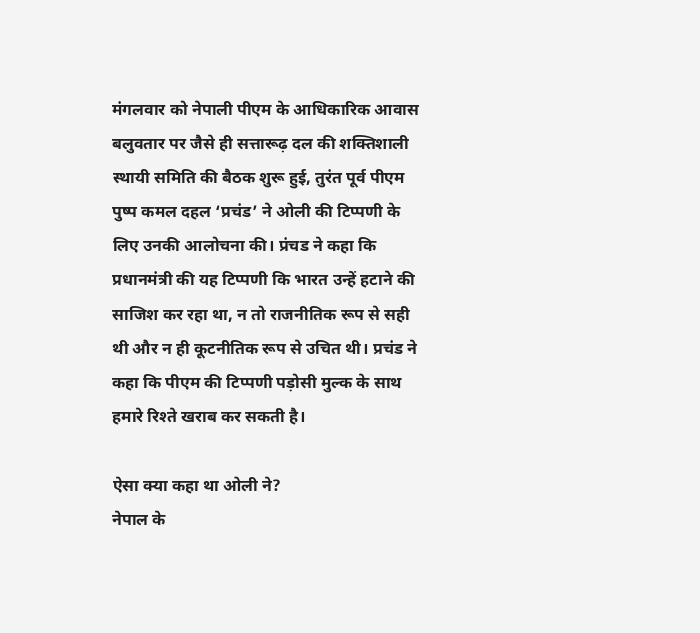मंगलवार को नेपाली पीएम के आधिकारिक आवास बलुवतार पर जैसे ही सत्तारूढ़ दल की शक्तिशाली स्थायी समिति की बैठक शुरू हुई, तुरंत पूर्व पीएम पुष्प कमल दहल ‘प्रचंड’ ने ओली की टिप्पणी के लिए उनकी आलोचना की। प्रंचड ने कहा कि प्रधानमंत्री की यह टिप्पणी कि भारत उन्हें हटाने की साजिश कर रहा था, न तो राजनीतिक रूप से सही थी और न ही कूटनीतिक रूप से उचित थी। प्रचंड ने कहा कि पीएम की टिप्पणी पड़ोसी मुल्क के साथ हमारे रिश्ते खराब कर सकती है।

ऐसा क्या कहा था ओली ने?
नेपाल के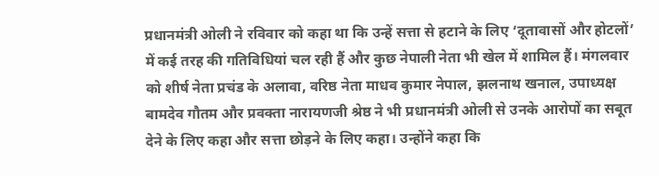प्रधानमंत्री ओली ने रविवार को कहा था कि उन्हें सत्ता से हटाने के लिए ‘दूतावासों और होटलों’ में कई तरह की गतिविधियां चल रही हैं और कुछ नेपाली नेता भी खेल में शामिल हैं। मंगलवार को शीर्ष नेता प्रचंड के अलावा, वरिष्ठ नेता माधव कुमार नेपाल, झलनाथ खनाल, उपाध्यक्ष बामदेव गौतम और प्रवक्ता नारायणजी श्रेष्ठ ने भी प्रधानमंत्री ओली से उनके आरोपों का सबूत देने के लिए कहा और सत्ता छोड़ने के लिए कहा। उन्होंने कहा कि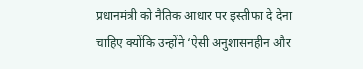प्रधानमंत्री को नैतिक आधार पर इस्तीफा दे देना चाहिए क्योंकि उन्होंने ‘ऐसी अनुशासनहीन और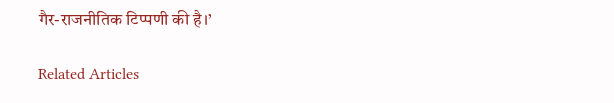गैर-राजनीतिक टिप्पणी की है।’

Related Articles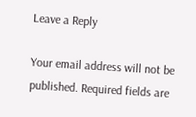Leave a Reply

Your email address will not be published. Required fields are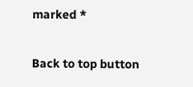marked *

Back to top button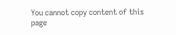You cannot copy content of this page